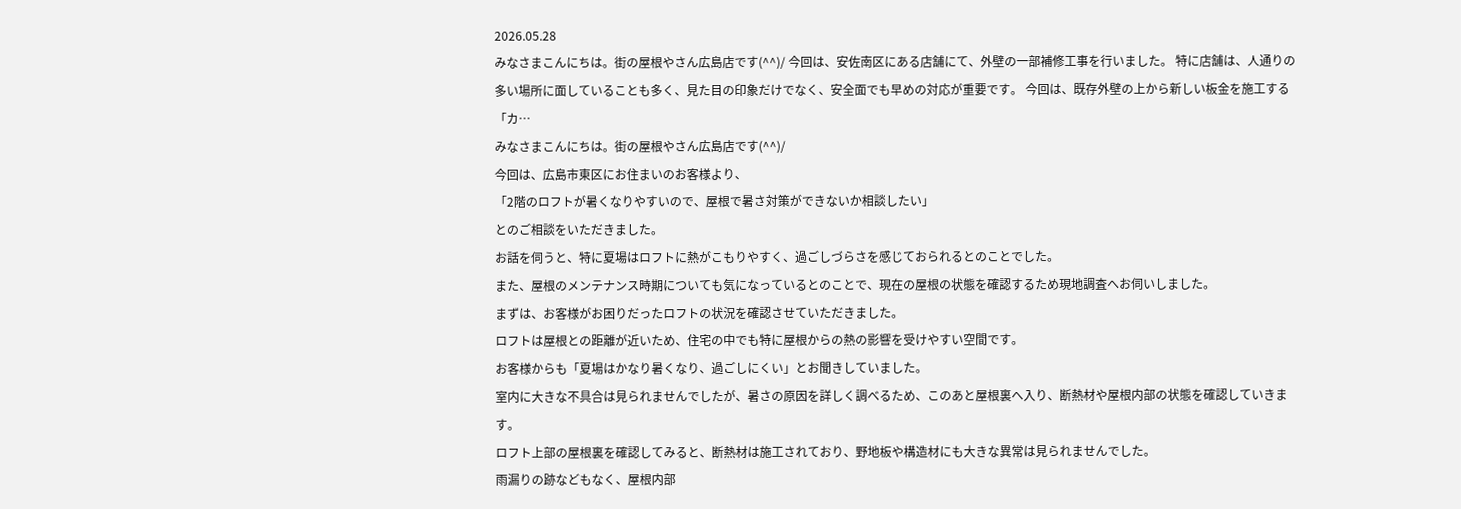2026.05.28
みなさまこんにちは。街の屋根やさん広島店です(^^)/ 今回は、安佐南区にある店舗にて、外壁の一部補修工事を行いました。 特に店舗は、人通りの多い場所に面していることも多く、見た目の印象だけでなく、安全面でも早めの対応が重要です。 今回は、既存外壁の上から新しい板金を施工する「カ…
みなさまこんにちは。街の屋根やさん広島店です(^^)/
今回は、広島市東区にお住まいのお客様より、
「2階のロフトが暑くなりやすいので、屋根で暑さ対策ができないか相談したい」
とのご相談をいただきました。
お話を伺うと、特に夏場はロフトに熱がこもりやすく、過ごしづらさを感じておられるとのことでした。
また、屋根のメンテナンス時期についても気になっているとのことで、現在の屋根の状態を確認するため現地調査へお伺いしました。
まずは、お客様がお困りだったロフトの状況を確認させていただきました。
ロフトは屋根との距離が近いため、住宅の中でも特に屋根からの熱の影響を受けやすい空間です。
お客様からも「夏場はかなり暑くなり、過ごしにくい」とお聞きしていました。
室内に大きな不具合は見られませんでしたが、暑さの原因を詳しく調べるため、このあと屋根裏へ入り、断熱材や屋根内部の状態を確認していきます。
ロフト上部の屋根裏を確認してみると、断熱材は施工されており、野地板や構造材にも大きな異常は見られませんでした。
雨漏りの跡などもなく、屋根内部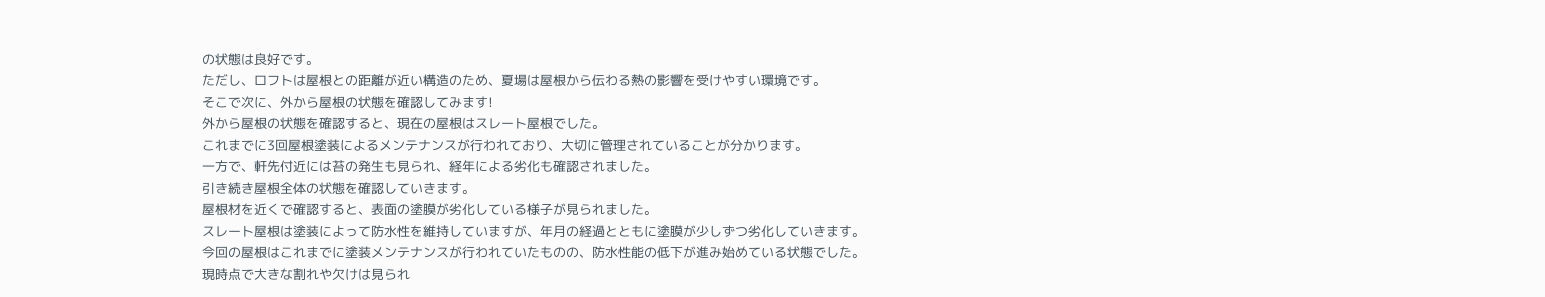の状態は良好です。
ただし、ロフトは屋根との距離が近い構造のため、夏場は屋根から伝わる熱の影響を受けやすい環境です。
そこで次に、外から屋根の状態を確認してみます!
外から屋根の状態を確認すると、現在の屋根はスレート屋根でした。
これまでに3回屋根塗装によるメンテナンスが行われており、大切に管理されていることが分かります。
一方で、軒先付近には苔の発生も見られ、経年による劣化も確認されました。
引き続き屋根全体の状態を確認していきます。
屋根材を近くで確認すると、表面の塗膜が劣化している様子が見られました。
スレート屋根は塗装によって防水性を維持していますが、年月の経過とともに塗膜が少しずつ劣化していきます。
今回の屋根はこれまでに塗装メンテナンスが行われていたものの、防水性能の低下が進み始めている状態でした。
現時点で大きな割れや欠けは見られ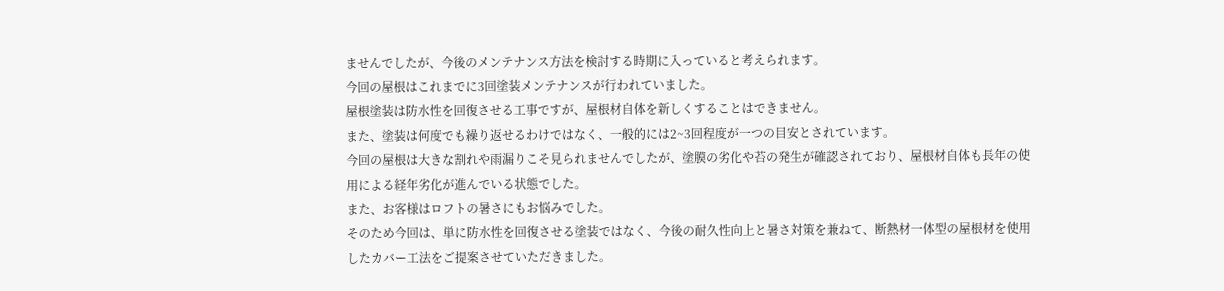ませんでしたが、今後のメンテナンス方法を検討する時期に入っていると考えられます。
今回の屋根はこれまでに3回塗装メンテナンスが行われていました。
屋根塗装は防水性を回復させる工事ですが、屋根材自体を新しくすることはできません。
また、塗装は何度でも繰り返せるわけではなく、一般的には2~3回程度が一つの目安とされています。
今回の屋根は大きな割れや雨漏りこそ見られませんでしたが、塗膜の劣化や苔の発生が確認されており、屋根材自体も長年の使用による経年劣化が進んでいる状態でした。
また、お客様はロフトの暑さにもお悩みでした。
そのため今回は、単に防水性を回復させる塗装ではなく、今後の耐久性向上と暑さ対策を兼ねて、断熱材一体型の屋根材を使用したカバー工法をご提案させていただきました。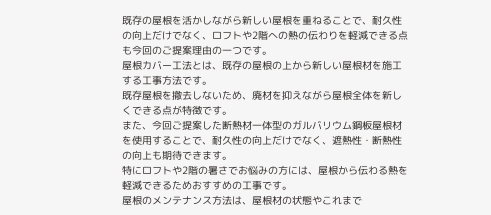既存の屋根を活かしながら新しい屋根を重ねることで、耐久性の向上だけでなく、ロフトや2階への熱の伝わりを軽減できる点も今回のご提案理由の一つです。
屋根カバー工法とは、既存の屋根の上から新しい屋根材を施工する工事方法です。
既存屋根を撤去しないため、廃材を抑えながら屋根全体を新しくできる点が特徴です。
また、今回ご提案した断熱材一体型のガルバリウム鋼板屋根材を使用することで、耐久性の向上だけでなく、遮熱性・断熱性の向上も期待できます。
特にロフトや2階の暑さでお悩みの方には、屋根から伝わる熱を軽減できるためおすすめの工事です。
屋根のメンテナンス方法は、屋根材の状態やこれまで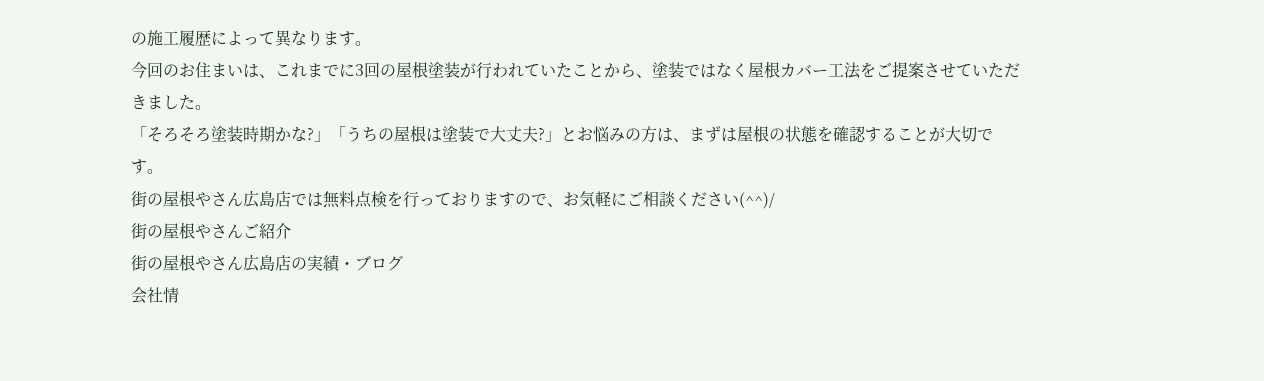の施工履歴によって異なります。
今回のお住まいは、これまでに3回の屋根塗装が行われていたことから、塗装ではなく屋根カバー工法をご提案させていただきました。
「そろそろ塗装時期かな?」「うちの屋根は塗装で大丈夫?」とお悩みの方は、まずは屋根の状態を確認することが大切です。
街の屋根やさん広島店では無料点検を行っておりますので、お気軽にご相談ください(^^)/
街の屋根やさんご紹介
街の屋根やさん広島店の実績・ブログ
会社情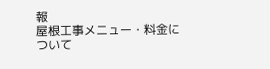報
屋根工事メニュー・料金について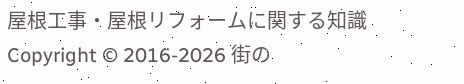屋根工事・屋根リフォームに関する知識
Copyright © 2016-2026 街の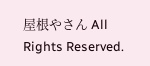屋根やさん All Rights Reserved.